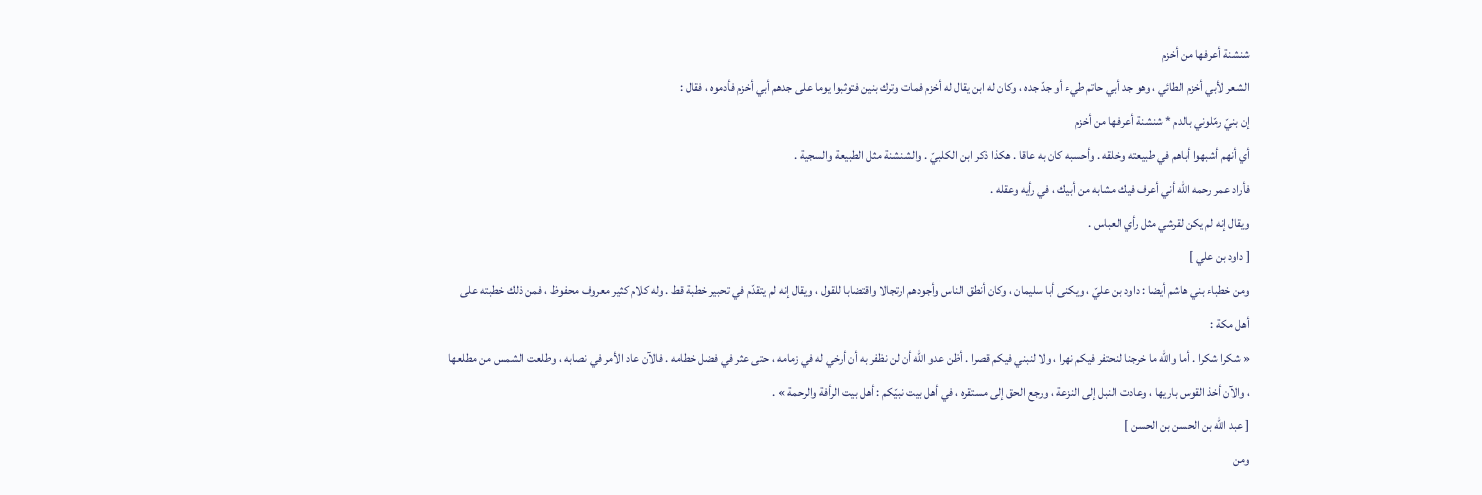شنشنة أعرفها من أخزم
الشعر لأبي أخزم الطائي ، وهو جد أبي حاتم طيء أو جدّ جده ، وكان له ابن يقال له أخزم فمات وترك بنين فتوثبوا يوما على جدهم أبي أخزم فأدموه ، فقال :
إن بنيّ رمّلوني بالدم * شنشنة أعرفها من أخزم
أي أنهم أشبهوا أباهم في طبيعته وخلقه . وأحسبه كان به عاقا . هكذا ذكر ابن الكلبيّ . والشنشنة مثل الطبيعة والسجية .
فأراد عمر رحمه اللّه أني أعرف فيك مشابه من أبيك ، في رأيه وعقله .
ويقال إنه لم يكن لقرشي مثل رأي العباس .
[ داود بن علي ]
ومن خطباء بني هاشم أيضا : داود بن عليّ ، ويكنى أبا سليمان ، وكان أنطق الناس وأجودهم ارتجالا واقتضابا للقول ، ويقال إنه لم يتقدّم في تحبير خطبة قط . وله كلام كثير معروف محفوظ ، فمن ذلك خطبته على أهل مكة :
« شكرا شكرا . أما واللّه ما خرجنا لنحتفر فيكم نهرا ، ولا لنبني فيكم قصرا . أظن عدو اللّه أن لن نظفر به أن أرخي له في زمامه ، حتى عثر في فضل خطامه . فالآن عاد الأمر في نصابه ، وطلعت الشمس من مطلعها ، والآن أخذ القوس باريها ، وعادت النبل إلى النزعة ، ورجع الحق إلى مستقره ، في أهل بيت نبيّكم : أهل بيت الرأفة والرحمة » .
[ عبد اللّه بن الحسن بن الحسن ]
ومن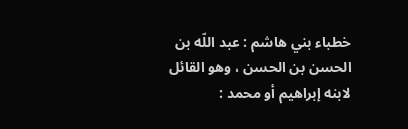خطباء بني هاشم : عبد اللّه بن الحسن بن الحسن ، وهو القائل لابنه إبراهيم أو محمد :